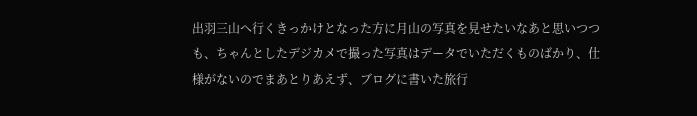出羽三山へ行くきっかけとなった方に月山の写真を見せたいなあと思いつつも、ちゃんとしたデジカメで撮った写真はデータでいただくものばかり、仕様がないのでまあとりあえず、ブログに書いた旅行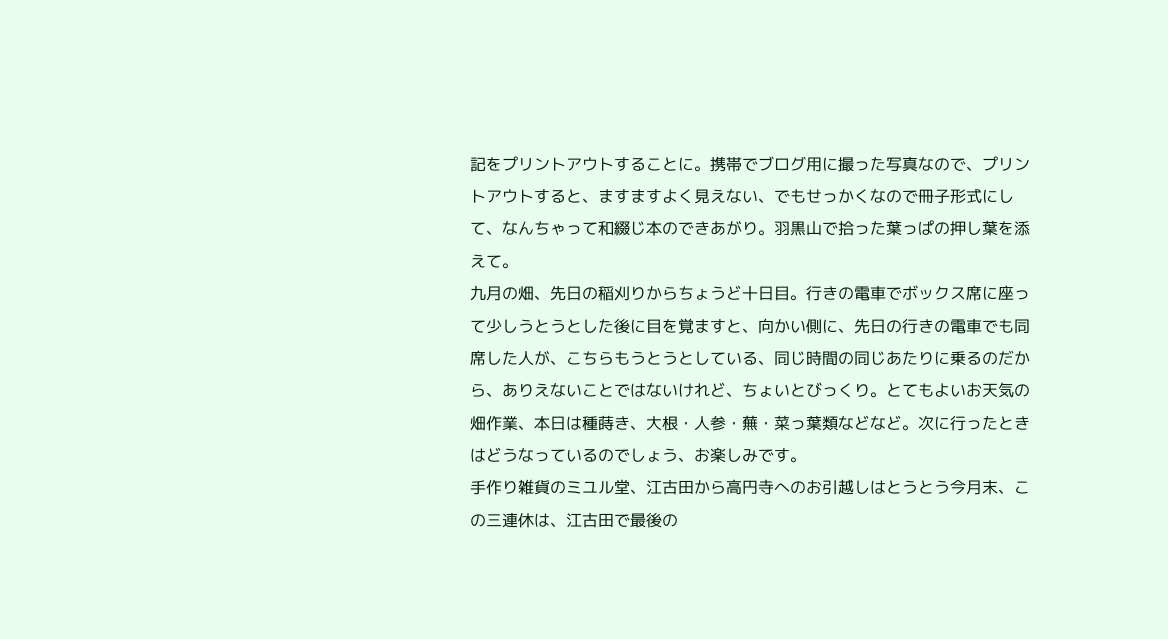記をプリントアウトすることに。携帯でブログ用に撮った写真なので、プリントアウトすると、ますますよく見えない、でもせっかくなので冊子形式にして、なんちゃって和綴じ本のできあがり。羽黒山で拾った葉っぱの押し葉を添えて。
九月の畑、先日の稲刈りからちょうど十日目。行きの電車でボックス席に座って少しうとうとした後に目を覚ますと、向かい側に、先日の行きの電車でも同席した人が、こちらもうとうとしている、同じ時間の同じあたりに乗るのだから、ありえないことではないけれど、ちょいとびっくり。とてもよいお天気の畑作業、本日は種蒔き、大根・人参・蕪・菜っ葉類などなど。次に行ったときはどうなっているのでしょう、お楽しみです。
手作り雑貨のミユル堂、江古田から高円寺へのお引越しはとうとう今月末、この三連休は、江古田で最後の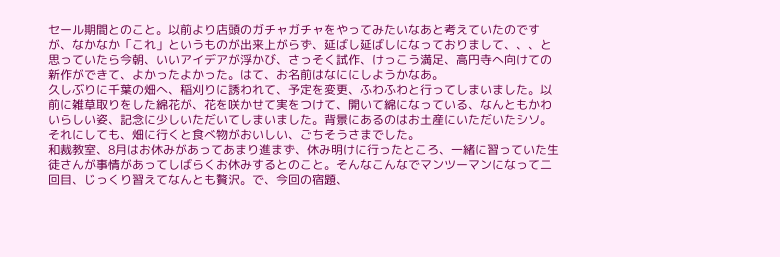セール期間とのこと。以前より店頭のガチャガチャをやってみたいなあと考えていたのですが、なかなか「これ」というものが出来上がらず、延ばし延ばしになっておりまして、、、と思っていたら今朝、いいアイデアが浮かび、さっそく試作、けっこう満足、高円寺へ向けての新作ができて、よかったよかった。はて、お名前はなににしようかなあ。
久しぶりに千葉の畑へ、稲刈りに誘われて、予定を変更、ふわふわと行ってしまいました。以前に雑草取りをした綿花が、花を咲かせて実をつけて、開いて綿になっている、なんともかわいらしい姿、記念に少しいただいてしまいました。背景にあるのはお土産にいただいたシソ。それにしても、畑に行くと食べ物がおいしい、ごちそうさまでした。
和裁教室、8月はお休みがあってあまり進まず、休み明けに行ったところ、一緒に習っていた生徒さんが事情があってしばらくお休みするとのこと。そんなこんなでマンツーマンになって二回目、じっくり習えてなんとも贅沢。で、今回の宿題、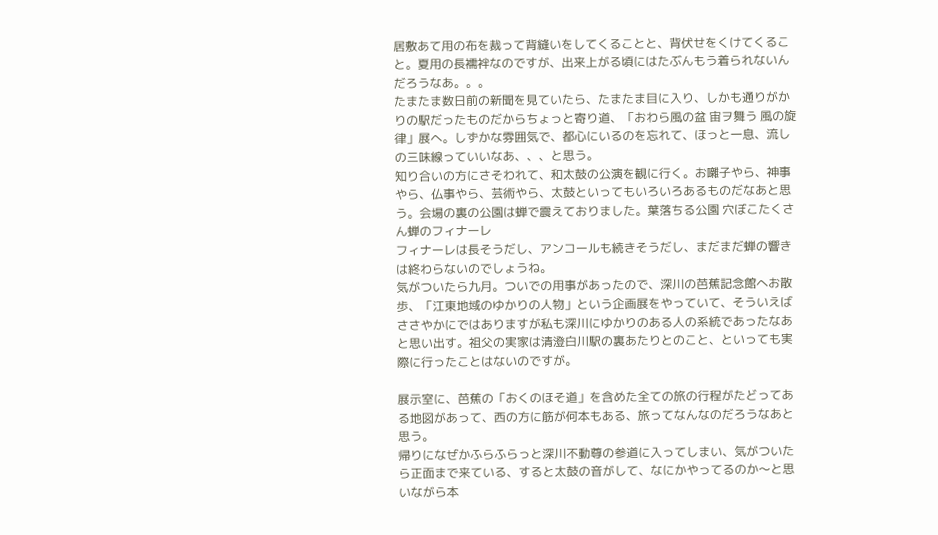居敷あて用の布を裁って背縫いをしてくることと、背伏せをくけてくること。夏用の長襦袢なのですが、出来上がる頃にはたぶんもう着られないんだろうなあ。。。
たまたま数日前の新聞を見ていたら、たまたま目に入り、しかも通りがかりの駅だったものだからちょっと寄り道、「おわら風の盆 宙ヲ舞う 風の旋律」展へ。しずかな雰囲気で、都心にいるのを忘れて、ほっと一息、流しの三味線っていいなあ、、、と思う。
知り合いの方にさそわれて、和太鼓の公演を観に行く。お囃子やら、神事やら、仏事やら、芸術やら、太鼓といってもいろいろあるものだなあと思う。会場の裏の公園は蝉で震えておりました。葉落ちる公園 穴ぼこたくさん蝉のフィナーレ
フィナーレは長そうだし、アンコールも続きそうだし、まだまだ蝉の響きは終わらないのでしょうね。
気がついたら九月。ついでの用事があったので、深川の芭蕉記念館へお散歩、「江東地域のゆかりの人物」という企画展をやっていて、そういえばささやかにではありますが私も深川にゆかりのある人の系統であったなあと思い出す。祖父の実家は清澄白川駅の裏あたりとのこと、といっても実際に行ったことはないのですが。

展示室に、芭蕉の「おくのほそ道」を含めた全ての旅の行程がたどってある地図があって、西の方に筋が何本もある、旅ってなんなのだろうなあと思う。
帰りになぜかふらふらっと深川不動尊の参道に入ってしまい、気がついたら正面まで来ている、すると太鼓の音がして、なにかやってるのか〜と思いながら本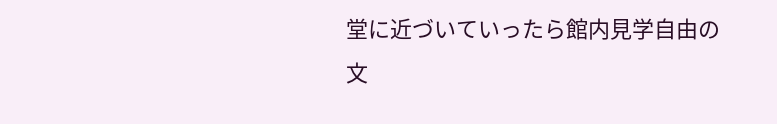堂に近づいていったら館内見学自由の文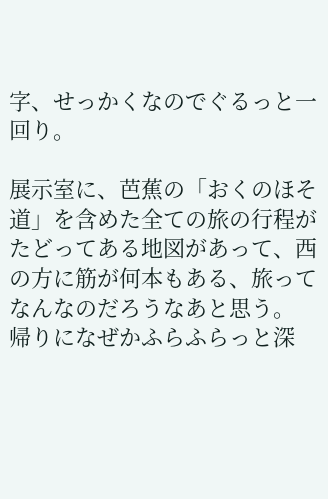字、せっかくなのでぐるっと一回り。

展示室に、芭蕉の「おくのほそ道」を含めた全ての旅の行程がたどってある地図があって、西の方に筋が何本もある、旅ってなんなのだろうなあと思う。
帰りになぜかふらふらっと深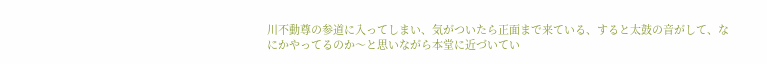川不動尊の参道に入ってしまい、気がついたら正面まで来ている、すると太鼓の音がして、なにかやってるのか〜と思いながら本堂に近づいてい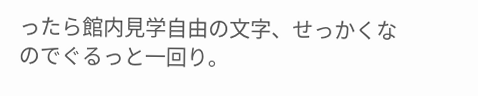ったら館内見学自由の文字、せっかくなのでぐるっと一回り。